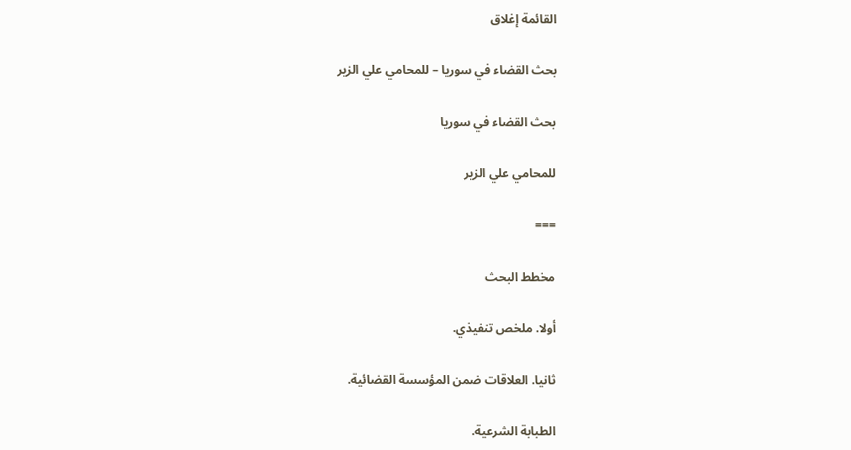القائمة إغلاق

بحث القضاء في سوريا – للمحامي علي الزير

بحث القضاء في سوريا

للمحامي علي الزير

===

مخطط البحث

أولا. ملخص تنفيذي.

ثانيا. العلاقات ضمن المؤسسة القضائية.

الطبابة الشرعية.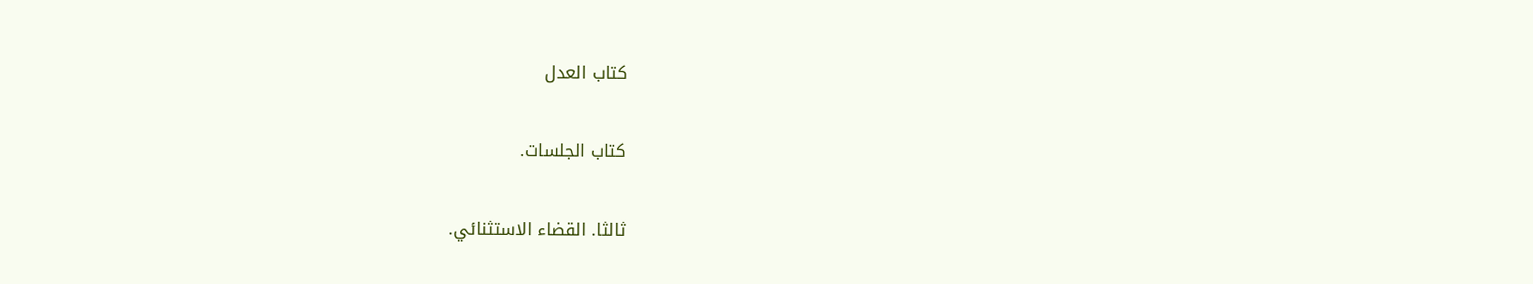كتاب العدل

كتاب الجلسات.

ثالثا. القضاء الاستثنائي.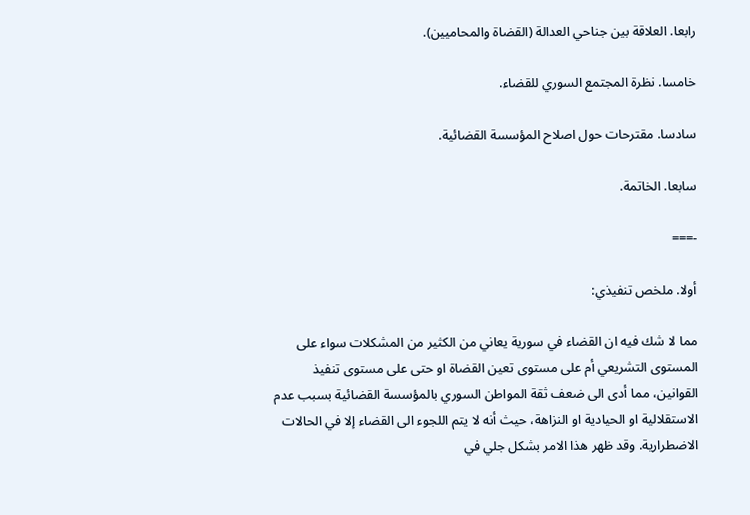رابعا. العلاقة بين جناحي العدالة (القضاة والمحاميين).

خامسا. نظرة المجتمع السوري للقضاء.

سادسا. مقترحات حول اصلاح المؤسسة القضائية.

سابعا. الخاتمة.

-===

أولا. ملخص تنفيذي:

مما لا شك فيه ان القضاء في سورية يعاني من الكثير من المشكلات سواء على المستوى التشريعي أم على مستوى تعين القضاة او حتى على مستوى تنفيذ القوانين، مما أدى الى ضعف ثقة المواطن السوري بالمؤسسة القضائية بسبب عدم الاستقلالية او الحيادية او النزاهة، حيث أنه لا يتم اللجوء الى القضاء إلا في الحالات الاضطرارية. وقد ظهر هذا الامر بشكل جلي في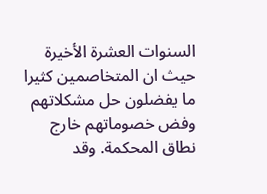السنوات العشرة الأخيرة حيث ان المتخاصمين كثيرا ما يفضلون حل مشكلاتهم وفض خصوماتهم خارج نطاق المحكمة. وقد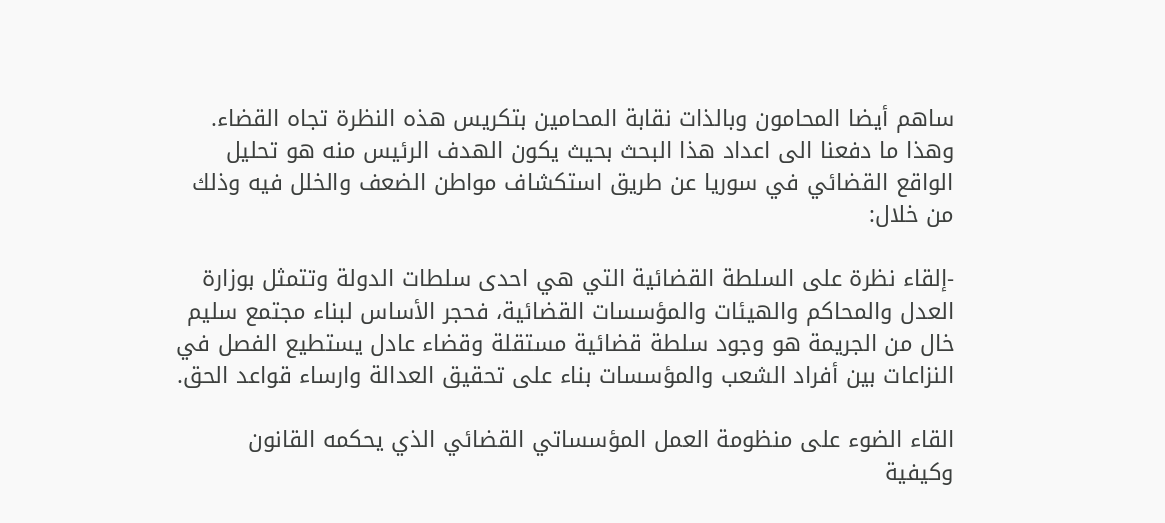ساهم أيضا المحامون وبالذات نقابة المحامين بتكريس هذه النظرة تجاه القضاء. وهذا ما دفعنا الى اعداد هذا البحث بحيث يكون الهدف الرئيس منه هو تحليل الواقع القضائي في سوريا عن طريق استكشاف مواطن الضعف والخلل فيه وذلك من خلال:

-إلقاء نظرة على السلطة القضائية التي هي احدى سلطات الدولة وتتمثل بوزارة العدل والمحاكم والهيئات والمؤسسات القضائية، فحجر الأساس لبناء مجتمع سليم خال من الجريمة هو وجود سلطة قضائية مستقلة وقضاء عادل يستطيع الفصل في النزاعات بين أفراد الشعب والمؤسسات بناء على تحقيق العدالة وارساء قواعد الحق.

القاء الضوء على منظومة العمل المؤسساتي القضائي الذي يحكمه القانون وكيفية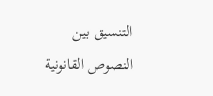التنسيق بين النصوص القانونية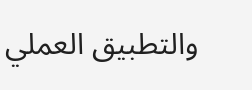والتطبيق العملي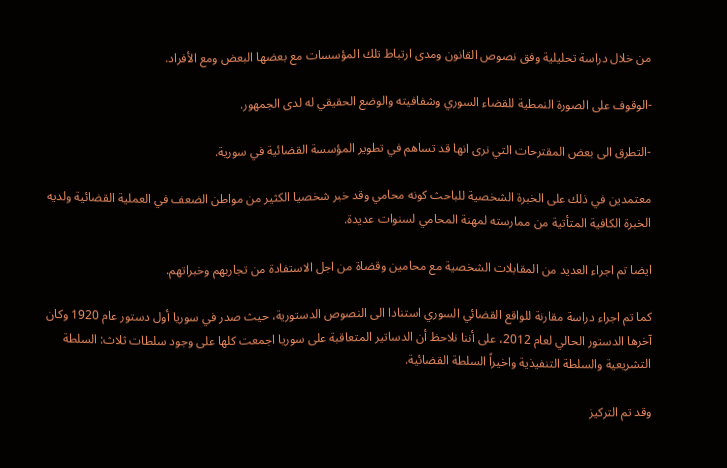من خلال دراسة تحليلية وفق نصوص القانون ومدى ارتباط تلك المؤسسات مع بعضها البعض ومع الأفراد.

-الوقوف على الصورة النمطية للقضاء السوري وشفافيته والوضع الحقيقي له لدى الجمهور.

-التطرق الى بعض المقترحات التي نرى انها قد تساهم في تطوير المؤسسة القضائية في سورية.

معتمدين في ذلك على الخبرة الشخصية للباحث كونه محامي وقد خبر شخصيا الكثير من مواطن الضعف في العملية القضائية ولديه الخبرة الكافية المتأتية من ممارسته لمهنة المحامي لسنوات عديدة.

ايضا تم اجراء العديد من المقابلات الشخصية مع محامين وقضاة من اجل الاستفادة من تجاربهم وخبراتهم.

كما تم اجراء دراسة مقارنة للواقع القضائي السوري استنادا الى النصوص الدستورية، حيث صدر في سوريا أول دستور عام 1920 وكان آخرها الدستور الحالي لعام 2012، على أننا نلاحظ أن الدساتير المتعاقبة على سوريا اجمعت كلها على وجود سلطات ثلاث: السلطة التشريعية والسلطة التنفيذية واخيراً السلطة القضائية.

وقد تم التركيز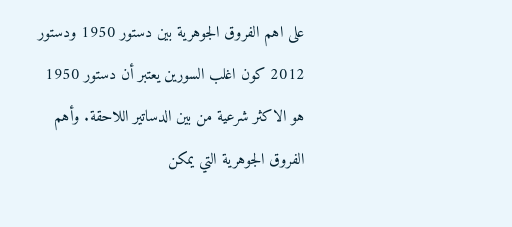على اهم الفروق الجوهرية بين دستور 1950 ودستور 2012 كون اغلب السورين يعتبر أن دستور 1950 هو الاكثر شرعية من بين الدساتير اللاحقة. وأهم الفروق الجوهرية التي يمكن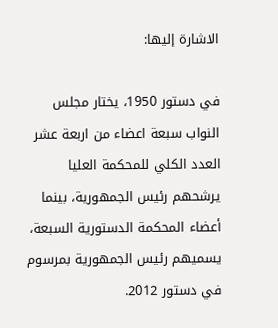الاشارة إليها:

في دستور 1950، يختار مجلس النواب سبعة اعضاء من اربعة عشر العدد الكلي للمحكمة العليا يرشحهم رئيس الجمهورية، بينما أعضاء المحكمة الدستورية السبعة، يسميهم رئيس الجمهورية بمرسوم في دستور 2012.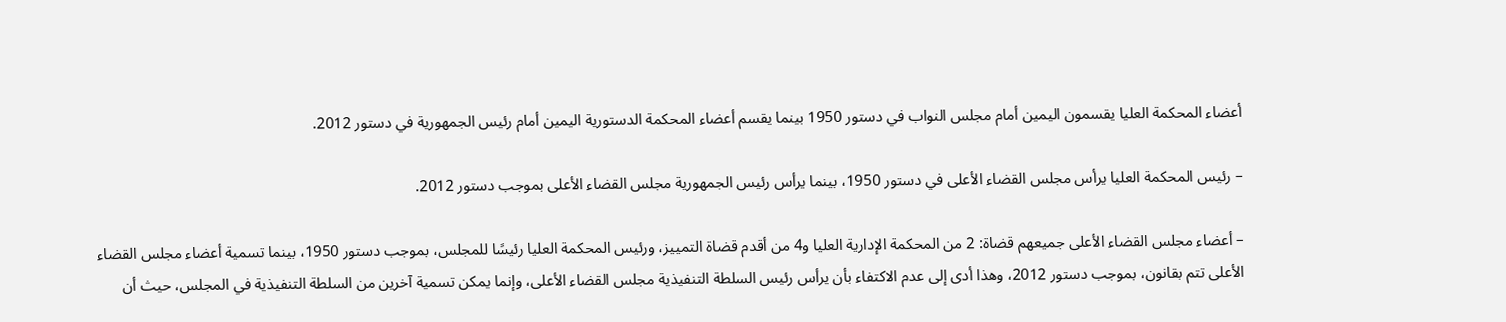أعضاء المحكمة العليا يقسمون اليمين أمام مجلس النواب في دستور 1950 بينما يقسم أعضاء المحكمة الدستورية اليمين أمام رئيس الجمهورية في دستور 2012.

– رئيس المحكمة العليا يرأس مجلس القضاء الأعلى في دستور 1950، بينما يرأس رئيس الجمهورية مجلس القضاء الأعلى بموجب دستور 2012.

– أعضاء مجلس القضاء الأعلى جميعهم قضاة: 2 من المحكمة الإدارية العليا و4 من أقدم قضاة التمييز، ورئيس المحكمة العليا رئيسًا للمجلس، بموجب دستور 1950، بينما تسمية أعضاء مجلس القضاء الأعلى تتم بقانون، بموجب دستور 2012، وهذا أدى إلى عدم الاكتفاء بأن يرأس رئيس السلطة التنفيذية مجلس القضاء الأعلى، وإنما يمكن تسمية آخرين من السلطة التنفيذية في المجلس، حيث أن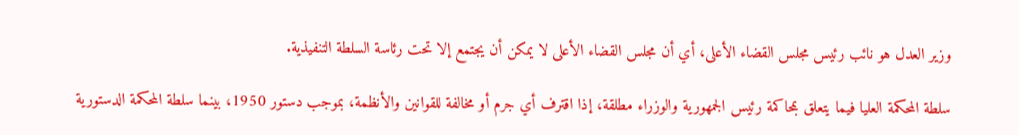وزير العدل هو نائب رئيس مجلس القضاء الأعلى، أي أن مجلس القضاء الأعلى لا يمكن أن يجتمع إلا تحت رئاسة السلطة التنفيذية.

سلطة المحكمة العليا فيما يتعلق بمحاكمة رئيس الجمهورية والوزراء مطلقة، إذا اقترف أي جرم أو مخالفة للقوانين والأنظمة، بموجب دستور 1950، بينما سلطة المحكمة الدستورية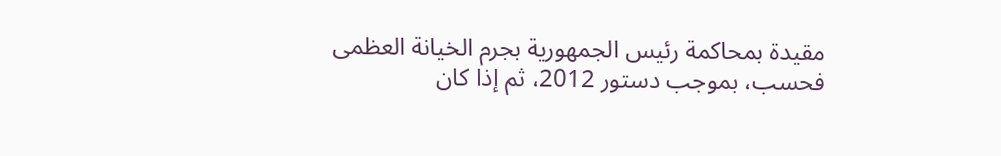مقيدة بمحاكمة رئيس الجمهورية بجرم الخيانة العظمى فحسب، بموجب دستور 2012، ثم إذا كان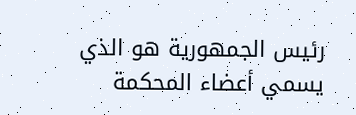رئيس الجمهورية هو الذي يسمي أعضاء المحكمة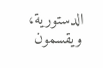الدستورية، ويقسمون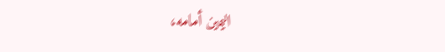اليمين أمامه،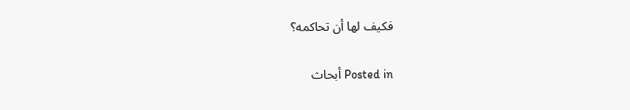فكيف لها أن تحاكمه؟

Posted in أبحاث